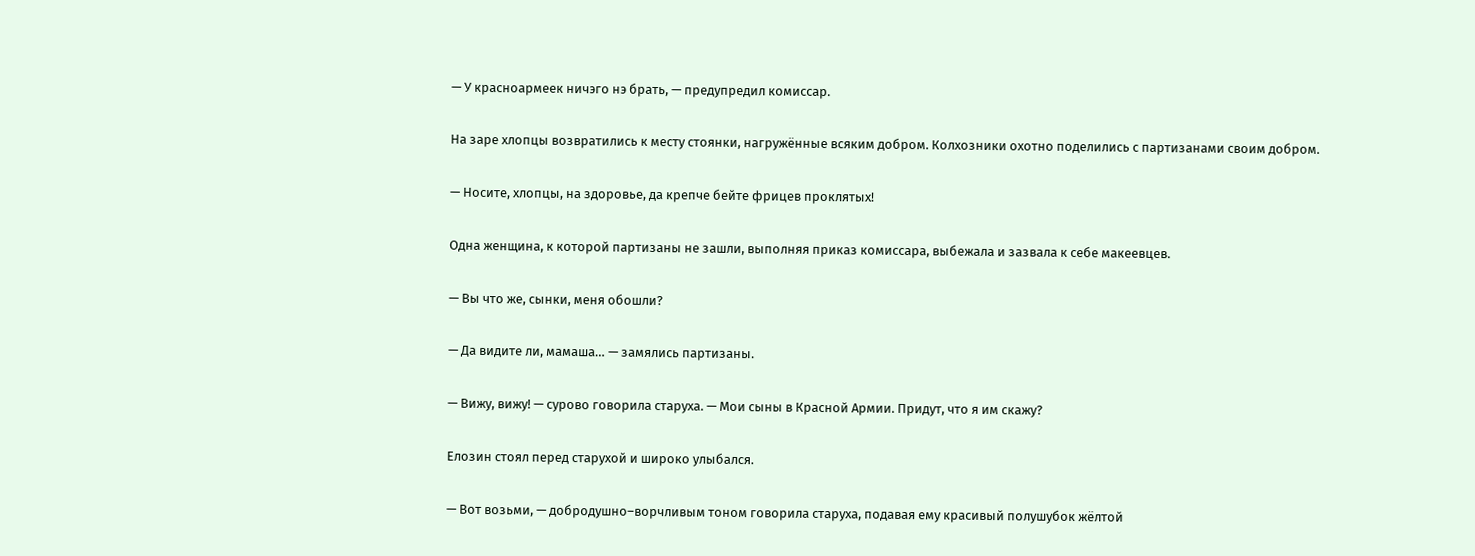— У красноармеек ничэго нэ брать, — предупредил комиссар.

На заре хлопцы возвратились к месту стоянки, нагружённые всяким добром. Колхозники охотно поделились с партизанами своим добром.

— Носите, хлопцы, на здоровье, да крепче бейте фрицев проклятых!

Одна женщина, к которой партизаны не зашли, выполняя приказ комиссара, выбежала и зазвала к себе макеевцев.

— Вы что же, сынки, меня обошли?

— Да видите ли, мамаша… — замялись партизаны.

— Вижу, вижу! — сурово говорила старуха. — Мои сыны в Красной Армии. Придут, что я им скажу?

Елозин стоял перед старухой и широко улыбался.

— Вот возьми, — добродушно–ворчливым тоном говорила старуха, подавая ему красивый полушубок жёлтой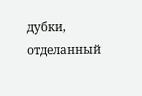дубки, отделанный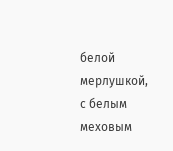белой мерлушкой, с белым меховым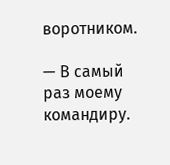воротником.

— В самый раз моему командиру.